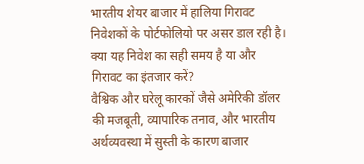भारतीय शेयर बाजार में हालिया गिरावट निवेशकों के पोर्टफोलियो पर असर डाल रही है। क्या यह निवेश का सही समय है या और गिरावट का इंतजार करें?
वैश्विक और घरेलू कारकों जैसे अमेरिकी डॉलर की मजबूती, व्यापारिक तनाव, और भारतीय अर्थव्यवस्था में सुस्ती के कारण बाजार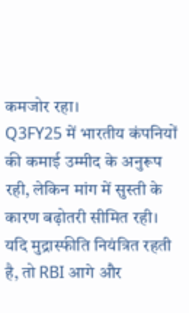कमजोर रहा।
Q3FY25 में भारतीय कंपनियों की कमाई उम्मीद के अनुरूप रही, लेकिन मांग में सुस्ती के कारण बढ़ोतरी सीमित रही।
यदि मुद्रास्फीति नियंत्रित रहती है, तो RBI आगे और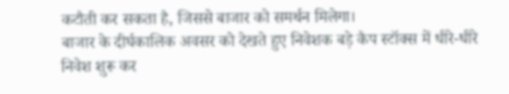कटौती कर सकता है, जिससे बाजार को समर्थन मिलेगा।
बाजार के दीर्घकालिक अवसर को देखते हुए निवेशक बड़े कैप स्टॉक्स में धीरे-धीरे निवेश शुरू कर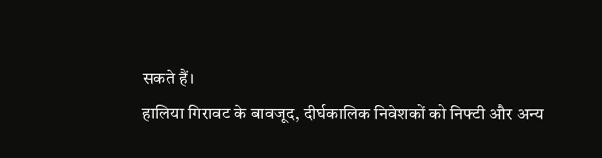सकते हैं।
हालिया गिरावट के बावजूद, दीर्घकालिक निवेशकों को निफ्टी और अन्य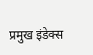प्रमुख इंडेक्स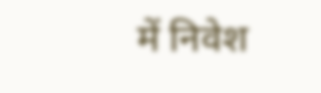में निवेश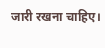जारी रखना चाहिए।